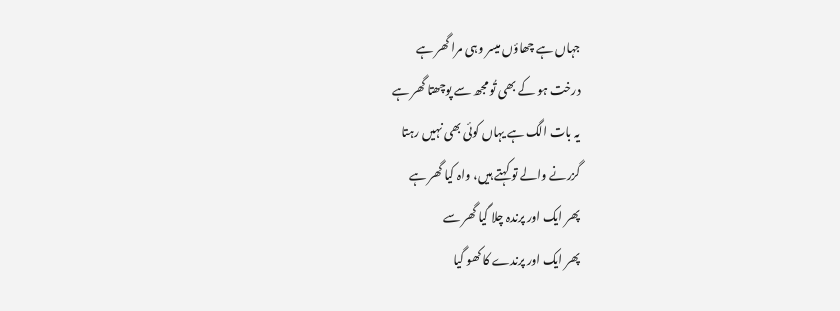جہاں ہے چھاؤں میسر وہی مرا گھر ہے
درخت ہو کے بھی تُو مجھ سے پوچھتا گھر ہے
یہ بات الگ ہے یہاں کوئی بھی نہیں رہتا
گزرنے والے تو کہتے ہیں، واہ کیا گھر ہے
پھر ایک اور پرندہ چلا گیا گھر سے
پھر ایک اور پرندے کا کھو گیا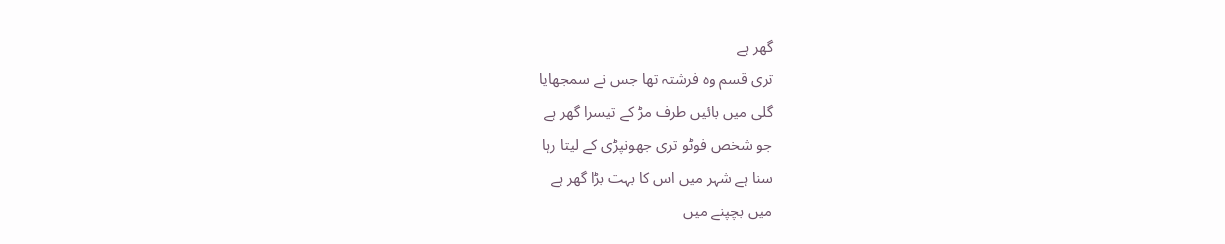گھر ہے
تری قسم وہ فرشتہ تھا جس نے سمجھایا
گلی میں بائیں طرف مڑ کے تیسرا گھر ہے
جو شخص فوٹو تری جھونپڑی کے لیتا رہا
سنا ہے شہر میں اس کا بہت بڑا گھر ہے
میں بچپنے میں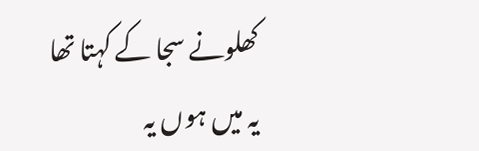کھلونے سجا کے کہتا تھا
یہ میں ہوں یہ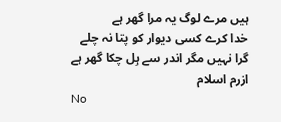ہیں مرے لوگ یہ مرا گھر ہے
خدا کرے کسی دیوار کو پتا نہ چلے
گرا نہیں مگر اندر سے ہِل چکا گھر ہے
ازرم اسلام
No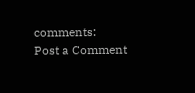comments:
Post a Comment